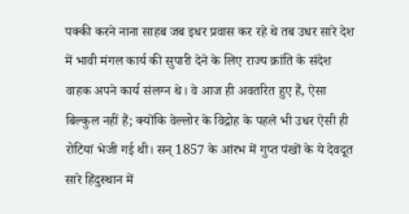पक्की करने नाना साहब जब इधर प्रवास कर रहे थे तब उधर सारे देश में भावी मंगल कार्य की सुपारी देने के लिए राज्य क्रांति के संदेश वाहक अपने कार्य संलग्न थे। वे आज ही अवतरित हुए हैं, ऐसा बिल्कुल नहीं हैं; क्योंकि वेल्लोर के विद्रोह के पहले भी उधर ऐसी ही रोटियां भेजी गई थी। सन् 1857 के आंरभ में गुप्त पंखों के ये देवदूत सारे हिंदुस्थान में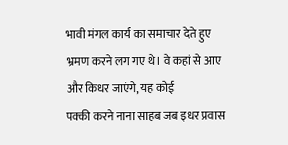भावी मंगल कार्य का समाचार देते हुए भ्रमण करने लग गए थे। वे कहां से आए और किधर जाएंगे, यह कोई
पक्की करने नाना साहब जब इधर प्रवास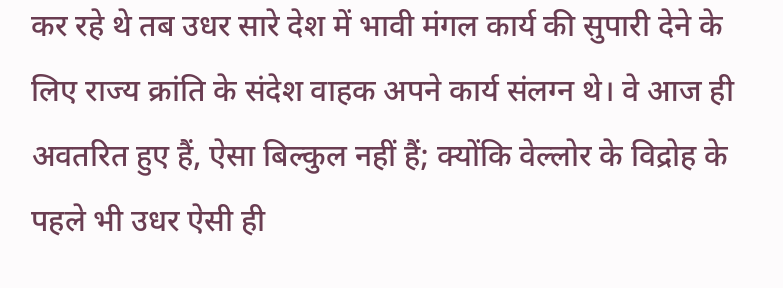कर रहे थे तब उधर सारे देश में भावी मंगल कार्य की सुपारी देने के लिए राज्य क्रांति के संदेश वाहक अपने कार्य संलग्न थे। वे आज ही अवतरित हुए हैं, ऐसा बिल्कुल नहीं हैं; क्योंकि वेल्लोर के विद्रोह के पहले भी उधर ऐसी ही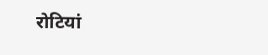रोटियां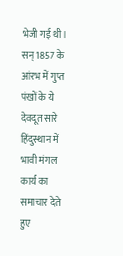भेजी गई थी। सन् 1857 के आंरभ में गुप्त पंखों के ये देवदूत सारे हिंदुस्थान में भावी मंगल कार्य का समाचार देते हुए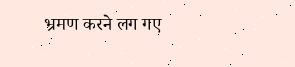भ्रमण करने लग गए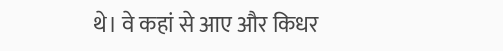थे। वे कहां से आए और किधर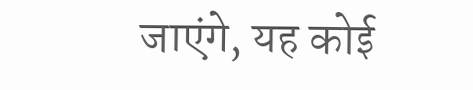जाएंगे, यह कोई